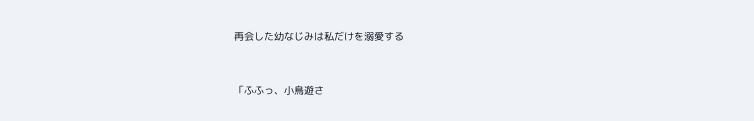再会した幼なじみは私だけを溺愛する


「ふふっ、小鳥遊さ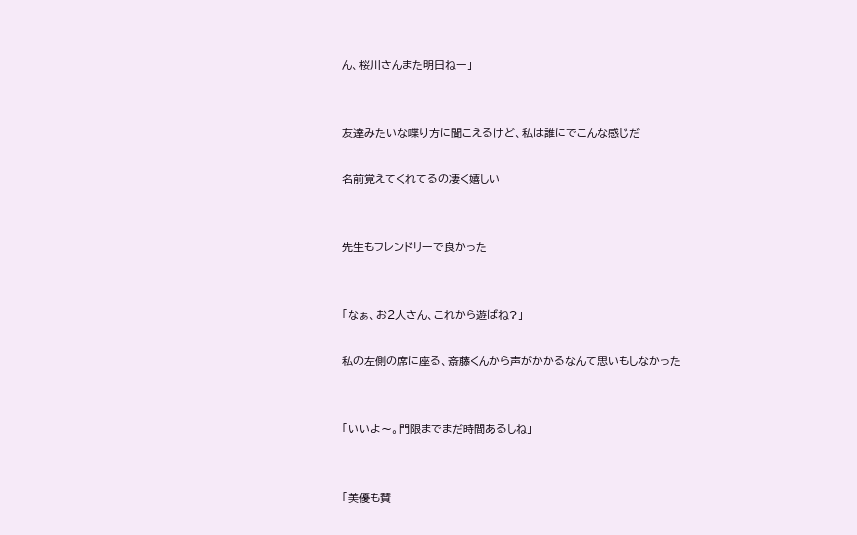ん、桜川さんまた明日ねー」


友達みたいな喋り方に聞こえるけど、私は誰にでこんな感じだ

名前覚えてくれてるの凄く嬉しい


先生もフレンドリーで良かった


「なぁ、お2人さん、これから遊ばね?」

私の左側の席に座る、斎藤くんから声がかかるなんて思いもしなかった


「いいよ〜。門限までまだ時間あるしね」


「美優も賛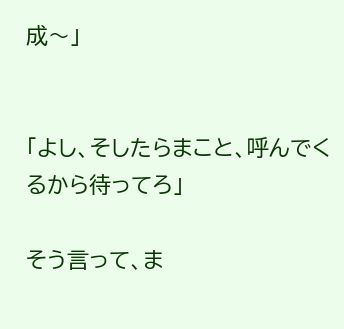成〜」


「よし、そしたらまこと、呼んでくるから待ってろ」

そう言って、ま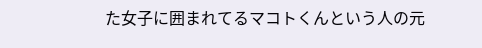た女子に囲まれてるマコトくんという人の元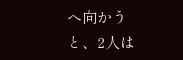へ向かうと、2人は